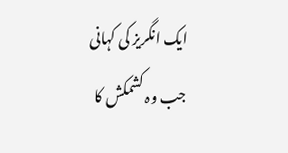ایک انگریز کی کہانی جب وہ کشمکش کا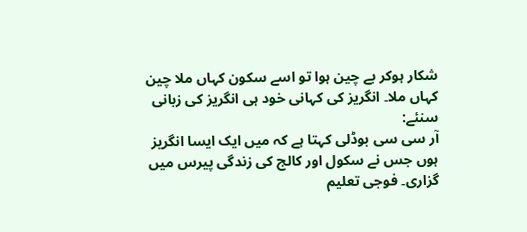شکار ہوکر بے چین ہوا تو اسے سکون کہاں ملا چین کہاں ملا۔ انگریز کی کہانی خود ہی انگریز کی زبانی سنئے:
آر سی سی بوڈلی کہتا ہے کہ میں ایک ایسا انگریز ہوں جس نے سکول اور کالج کی زندگی پیرس میں گزاری۔ فوجی تعلیم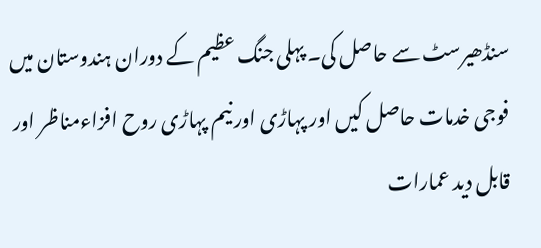سنڈھیرسٹ سے حاصل کی۔ پہلی جنگ عظیم کے دوران ہندوستان میں فوجی خدمات حاصل کیں اور پہاڑی اور نیم پہاڑی روح افزاءمناظر اور قابل دید عمارات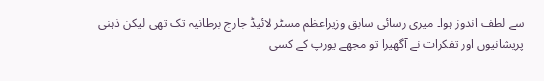سے لطف اندوز ہوا۔ میری رسائی سابق وزیراعظم مسٹر لائیڈ جارج برطانیہ تک تھی لیکن ذہنی پریشانیوں اور تفکرات نے آگھیرا تو مجھے یورپ کے کسی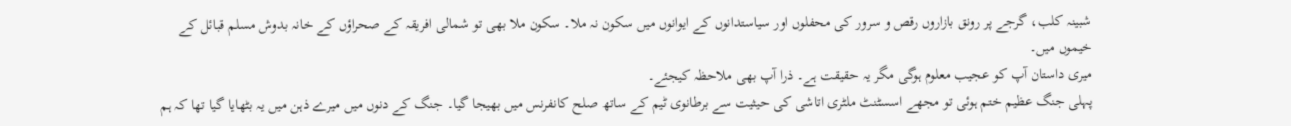شبینہ کلب، گرجے پر رونق بازاروں رقص و سرور کی محفلوں اور سیاستدانوں کے ایوانوں میں سکون نہ ملا۔ سکون ملا بھی تو شمالی افریقہ کے صحراؤں کے خانہ بدوش مسلم قبائل کے خیموں میں۔
میری داستان آپ کو عجیب معلوم ہوگی مگر یہ حقیقت ہے۔ ذرا آپ بھی ملاحظہ کیجئے۔
پہلی جنگ عظیم ختم ہوئی تو مجھے اسسٹنٹ ملٹری اتاشی کی حیثیت سے برطانوی ٹیم کے ساتھ صلح کانفرنس میں بھیجا گیا۔ جنگ کے دنوں میں میرے ذہن میں یہ بٹھایا گیا تھا کہ ہم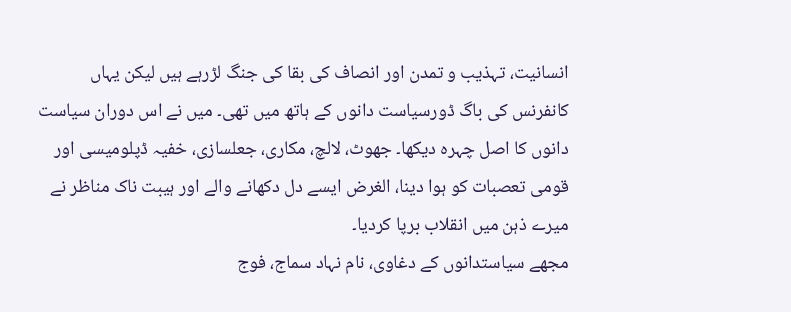انسانیت، تہذیب و تمدن اور انصاف کی بقا کی جنگ لڑرہے ہیں لیکن یہاں کانفرنس کی باگ ڈورسیاست دانوں کے ہاتھ میں تھی۔ میں نے اس دوران سیاست دانوں کا اصل چہرہ دیکھا۔ جھوٹ، لالچ، مکاری، جعلسازی، خفیہ ڈپلومیسی اور قومی تعصبات کو ہوا دینا، الغرض ایسے دل دکھانے والے اور ہیبت ناک مناظر نے میرے ذہن میں انقلاب برپا کردیا۔
مجھے سیاستدانوں کے دغاوی، نام نہاد سماج، فوج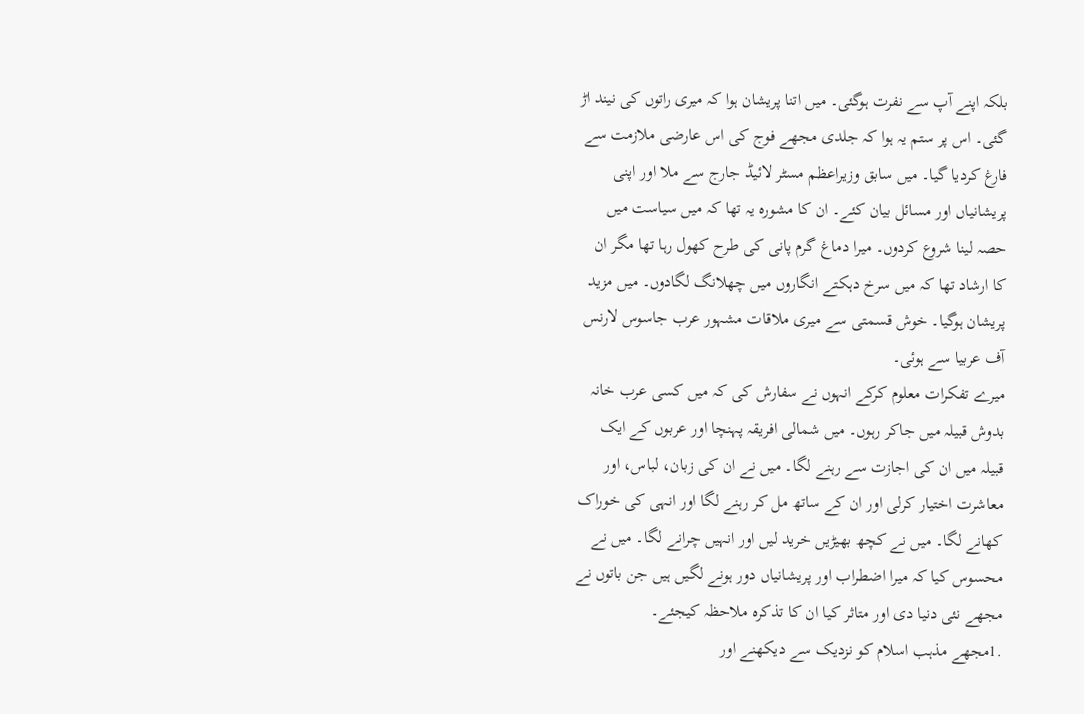بلکہ اپنے آپ سے نفرت ہوگئی۔ میں اتنا پریشان ہوا کہ میری راتوں کی نیند اڑ گئی۔ اس پر ستم یہ ہوا کہ جلدی مجھے فوج کی اس عارضی ملازمت سے فارغ کردیا گیا۔ میں سابق وزیراعظم مسٹر لائیڈ جارج سے ملا اور اپنی پریشانیاں اور مسائل بیان کئے۔ ان کا مشورہ یہ تھا کہ میں سیاست میں حصہ لینا شروع کردوں۔ میرا دماغ گرم پانی کی طرح کھول رہا تھا مگر ان کا ارشاد تھا کہ میں سرخ دہکتے انگاروں میں چھلانگ لگادوں۔ میں مزید پریشان ہوگیا۔ خوش قسمتی سے میری ملاقات مشہور عرب جاسوس لارنس آف عربیا سے ہوئی۔
میرے تفکرات معلوم کرکے انہوں نے سفارش کی کہ میں کسی عرب خانہ بدوش قبیلہ میں جاکر رہوں۔ میں شمالی افریقہ پہنچا اور عربوں کے ایک قبیلہ میں ان کی اجازت سے رہنے لگا۔ میں نے ان کی زبان، لباس، اور معاشرت اختیار کرلی اور ان کے ساتھ مل کر رہنے لگا اور انہی کی خوراک کھانے لگا۔ میں نے کچھ بھیڑیں خرید لیں اور انہیں چرانے لگا۔ میں نے محسوس کیا کہ میرا اضطراب اور پریشانیاں دور ہونے لگیں ہیں جن باتوں نے مجھے نئی دنیا دی اور متاثر کیا ان کا تذکرہ ملاحظہ کیجئے۔
.1مجھے مذہب اسلام کو نزدیک سے دیکھنے اور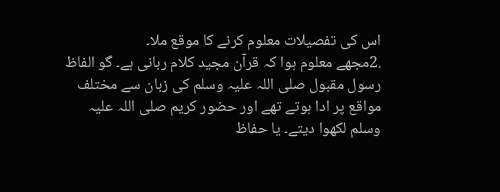اس کی تفصیلات معلوم کرنے کا موقع ملا۔
.2مجھے معلوم ہوا کہ قرآن مجید کلام ربانی ہے۔ گو الفاظ رسول مقبول صلی اللہ علیہ وسلم کی زبان سے مختلف مواقع پر ادا ہوتے تھے اور حضور کریم صلی اللہ علیہ وسلم لکھوا دیتے۔ یا حفاظ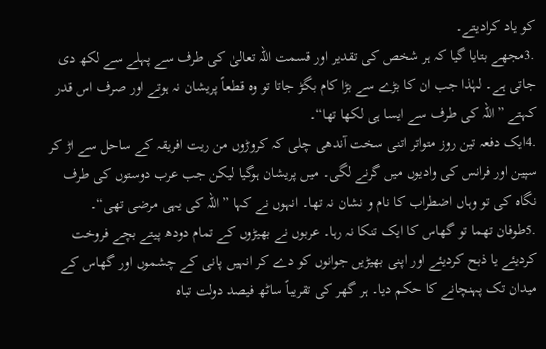کو یاد کرادیتے۔
.3مجھے بتایا گیا کہ ہر شخص کی تقدیر اور قسمت اللہ تعالیٰ کی طرف سے پہلے سے لکھ دی جاتی ہے۔ لہٰذا جب ان کا بڑے سے بڑا کام بگڑ جاتا تو وہ قطعاً پریشان نہ ہوتے اور صرف اس قدر کہتے ”اللہ کی طرف سے ایسا ہی لکھا تھا“۔
.4ایک دفعہ تین روز متواتر اتنی سخت آندھی چلی کہ کروڑوں من ریت افریقہ کے ساحل سے اڑ کر سپین اور فرانس کی وادیوں میں گرنے لگی۔ میں پریشان ہوگیا لیکن جب عرب دوستوں کی طرف نگاہ کی تو وہاں اضطراب کا نام و نشان نہ تھا۔ انہوں نے کہا ”اللہ کی یہی مرضی تھی“۔
.5طوفان تھما تو گھاس کا ایک تنکا نہ رہا۔ عربوں نے بھیڑوں کے تمام دودھ پیتے بچے فروخت کردیئے یا ذبح کردیئے اور اپنی بھیڑیں جوانوں کو دے کر انہیں پانی کے چشموں اور گھاس کے میدان تک پہنچانے کا حکم دیا۔ ہر گھر کی تقریباً ساٹھ فیصد دولت تباہ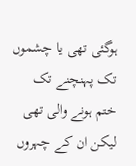ہوگئی تھی یا چشموں تک پہنچنے تک ختم ہونے والی تھی لیکن ان کے چہروں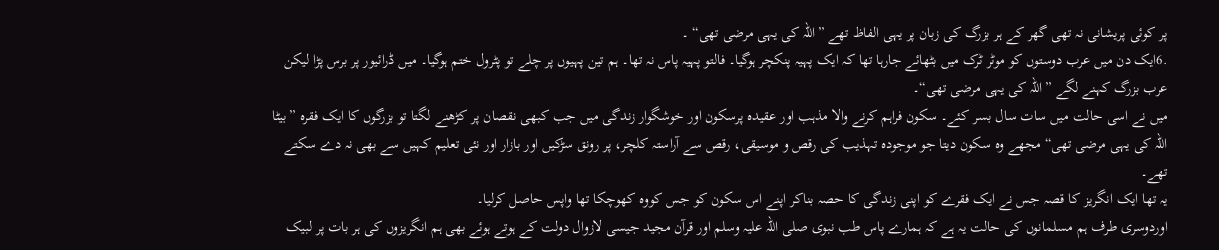پر کوئی پریشانی نہ تھی گھر کے ہر بزرگ کی زبان پر یہی الفاظ تھے ”اللہ کی یہی مرضی تھی“ ۔
.6ایک دن میں عرب دوستوں کو موٹر ٹرک میں بٹھائے جارہا تھا کہ ایک پہیہ پنکچر ہوگیا۔ فالتو پہیہ پاس نہ تھا۔ ہم تین پہیوں پر چلے تو پٹرول ختم ہوگیا۔ میں ڈرائیور پر برس پڑا لیکن عرب بزرگ کہنے لگے ”اللہ کی یہی مرضی تھی“۔
میں نے اسی حالت میں سات سال بسر کئے۔ سکون فراہم کرنے والا مذہب اور عقیدہ پرسکون اور خوشگوار زندگی میں جب کبھی نقصان پر کڑھنے لگتا تو بزرگوں کا ایک فقرہ ”بیٹا اللہ کی یہی مرضی تھی“ مجھے وہ سکون دیتا جو موجودہ تہذیب کی رقص و موسیقی، رقص سے آراستہ کلچر، پر رونق سڑکیں اور بازار اور نئی تعلیم کہیں سے بھی نہ دے سکتے تھے۔
یہ تھا ایک انگریز کا قصہ جس نے ایک فقرے کو اپنی زندگی کا حصہ بناکر اپنے اس سکون کو جس کووہ کھوچکا تھا واپس حاصل کرلیا۔
اوردوسری طرف ہم مسلمانوں کی حالت یہ ہے کہ ہمارے پاس طب نبوی صلی اللہ علیہ وسلم اور قرآن مجید جیسی لازوال دولت کے ہوتے ہوئے بھی ہم انگریزوں کی ہر بات پر لبیک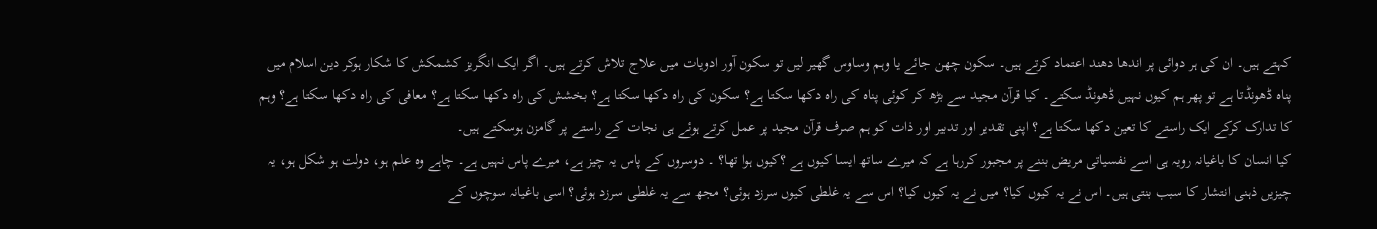کہتے ہیں۔ ان کی ہر دوائی پر اندھا دھند اعتماد کرتے ہیں۔ سکون چھن جائے یا وہم وساوس گھیر لیں تو سکون آور ادویات میں علاج تلاش کرتے ہیں۔ اگر ایک انگریز کشمکش کا شکار ہوکر دین اسلام میں پناہ ڈھونڈتا ہے تو پھر ہم کیوں نہیں ڈھونڈ سکتے۔ کیا قرآن مجید سے بڑھ کر کوئی پناہ کی راہ دکھا سکتا ہے؟ سکون کی راہ دکھا سکتا ہے؟ بخشش کی راہ دکھا سکتا ہے؟ معافی کی راہ دکھا سکتا ہے؟ وہم کا تدارک کرکے ایک راستے کا تعین دکھا سکتا ہے؟ اپنی تقدیر اور تدبیر اور ذات کو ہم صرف قرآن مجید پر عمل کرتے ہوئے ہی نجات کے راستے پر گامزن ہوسکتے ہیں۔
کیا انسان کا باغیانہ رویہ ہی اسے نفسیاتی مریض بننے پر مجبور کررہا ہے کہ میرے ساتھ ایسا کیوں ہے ؟کیوں ہوا تھا؟ ۔ دوسروں کے پاس یہ چیز ہے، میرے پاس نہیں ہے۔ چاہے وہ علم ہو، دولت ہو شکل ہو، یہ چیزیں ذہنی انتشار کا سبب بنتی ہیں۔ اس نے یہ کیوں کیا؟ میں نے یہ کیوں کیا؟ اس سے یہ غلطی کیوں سرزد ہوئی؟ مجھ سے یہ غلطی سرزد ہوئی؟ اسی باغیانہ سوچوں کے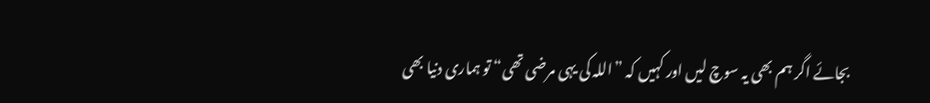بجائے اگر ہم بھی یہ سوچ لیں اور کہیں کہ ”اللہ کی یہی مرضی تھی“ تو ہماری دنیا بھی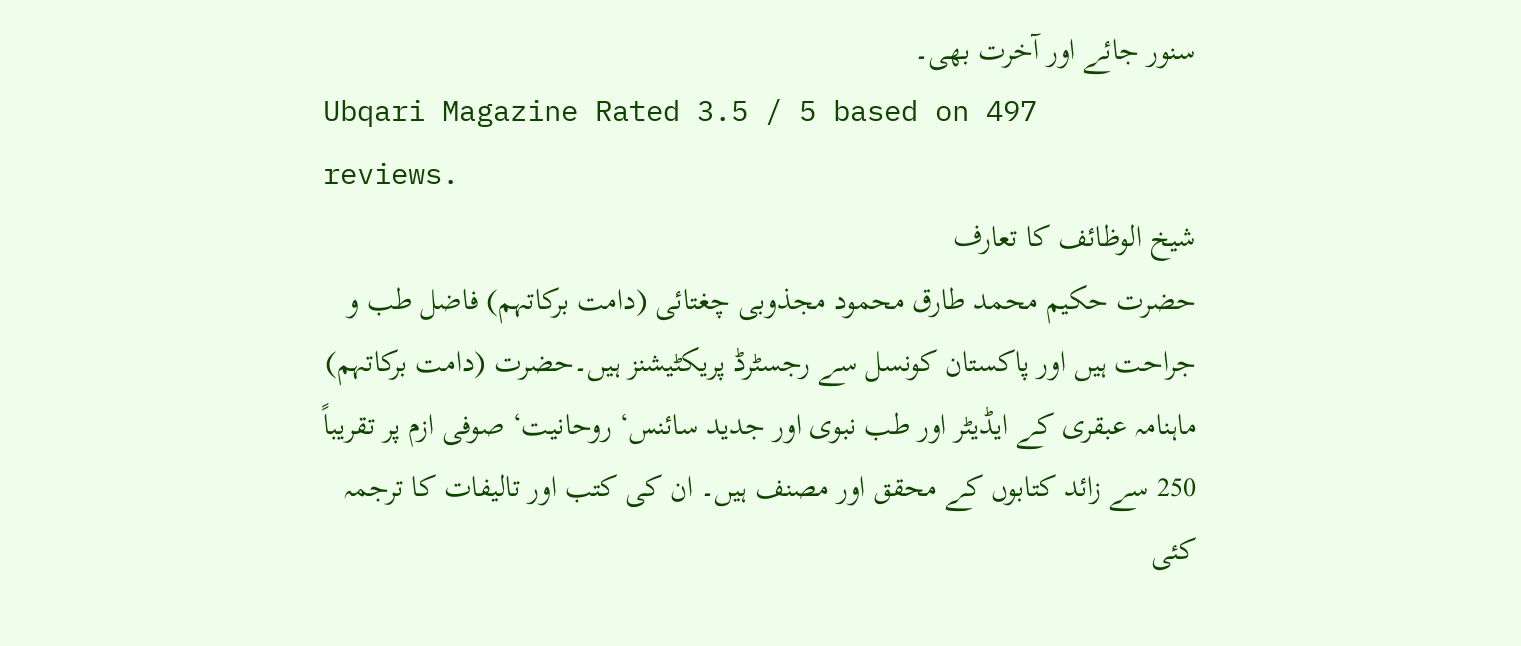سنور جائے اور آخرت بھی۔
Ubqari Magazine Rated 3.5 / 5 based on 497
reviews.
شیخ الوظائف کا تعارف
حضرت حکیم محمد طارق محمود مجذوبی چغتائی (دامت برکاتہم) فاضل طب و جراحت ہیں اور پاکستان کونسل سے رجسٹرڈ پریکٹیشنز ہیں۔حضرت (دامت برکاتہم) ماہنامہ عبقری کے ایڈیٹر اور طب نبوی اور جدید سائنس‘ روحانیت‘ صوفی ازم پر تقریباً 250 سے زائد کتابوں کے محقق اور مصنف ہیں۔ ان کی کتب اور تالیفات کا ترجمہ کئی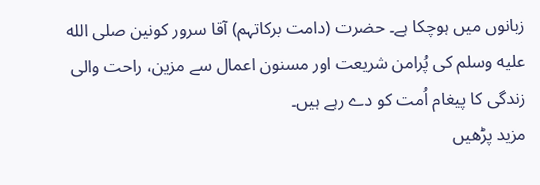زبانوں میں ہوچکا ہے۔ حضرت (دامت برکاتہم) آقا سرور کونین صلى الله عليه وسلم کی پُرامن شریعت اور مسنون اعمال سے مزین، راحت والی زندگی کا پیغام اُمت کو دے رہے ہیں۔
مزید پڑھیں